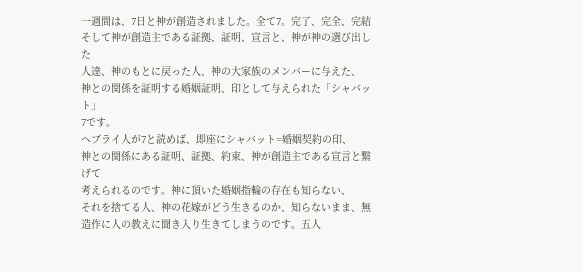一週間は、7日と神が創造されました。全て7。完了、完全、完結
そして神が創造主である証拠、証明、宣言と、神が神の選び出した
人達、神のもとに戻った人、神の大家族のメンバーに与えた、
神との関係を証明する婚姻証明、印として与えられた「シャバット」
7です。
ヘブライ人が7と読めば、即座にシャバット=婚姻契約の印、
神との関係にある証明、証拠、約束、神が創造主である宣言と繋げて
考えられるのです。神に頂いた婚姻指輪の存在も知らない、
それを捨てる人、神の花嫁がどう生きるのか、知らないまま、無造作に人の教えに聞き入り生きてしまうのです。五人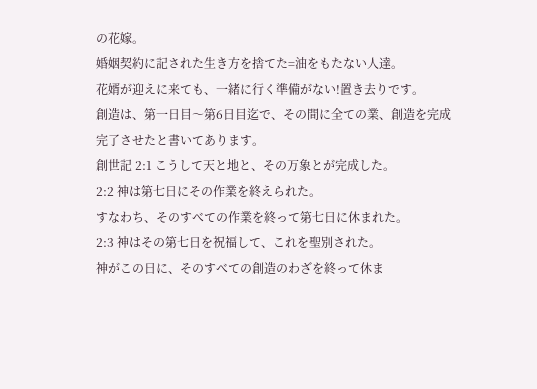の花嫁。
婚姻契約に記された生き方を捨てた=油をもたない人達。
花婿が迎えに来ても、一緒に行く準備がない!置き去りです。
創造は、第一日目〜第6日目迄で、その間に全ての業、創造を完成
完了させたと書いてあります。
創世記 2:1 こうして天と地と、その万象とが完成した。
2:2 神は第七日にその作業を終えられた。
すなわち、そのすべての作業を終って第七日に休まれた。
2:3 神はその第七日を祝福して、これを聖別された。
神がこの日に、そのすべての創造のわざを終って休ま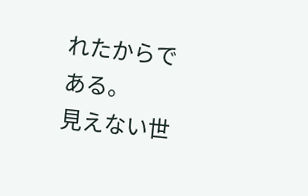れたからで
ある。
見えない世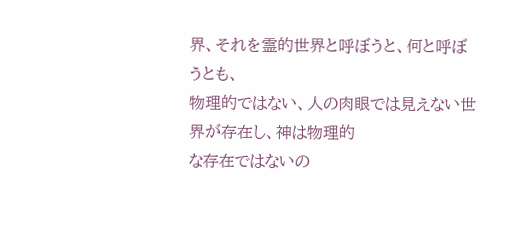界、それを霊的世界と呼ぼうと、何と呼ぼうとも、
物理的ではない、人の肉眼では見えない世界が存在し、神は物理的
な存在ではないの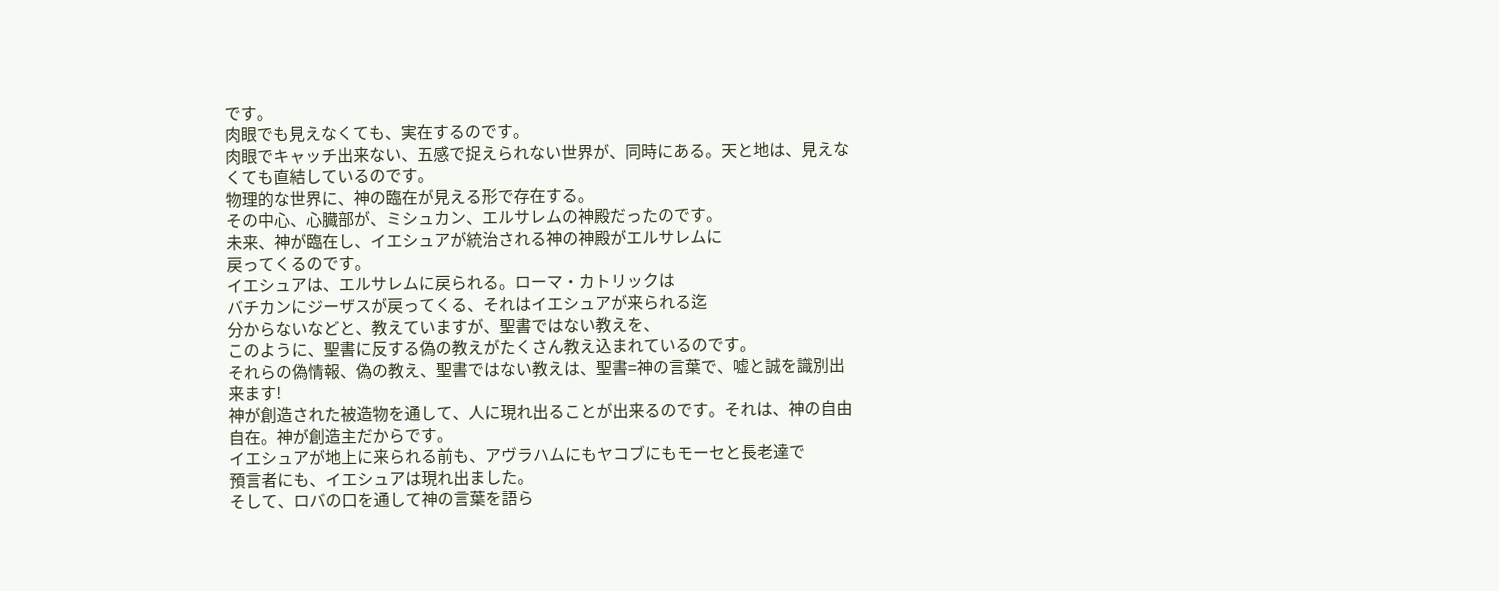です。
肉眼でも見えなくても、実在するのです。
肉眼でキャッチ出来ない、五感で捉えられない世界が、同時にある。天と地は、見えなくても直結しているのです。
物理的な世界に、神の臨在が見える形で存在する。
その中心、心臓部が、ミシュカン、エルサレムの神殿だったのです。
未来、神が臨在し、イエシュアが統治される神の神殿がエルサレムに
戻ってくるのです。
イエシュアは、エルサレムに戻られる。ローマ・カトリックは
バチカンにジーザスが戻ってくる、それはイエシュアが来られる迄
分からないなどと、教えていますが、聖書ではない教えを、
このように、聖書に反する偽の教えがたくさん教え込まれているのです。
それらの偽情報、偽の教え、聖書ではない教えは、聖書=神の言葉で、嘘と誠を識別出来ます!
神が創造された被造物を通して、人に現れ出ることが出来るのです。それは、神の自由自在。神が創造主だからです。
イエシュアが地上に来られる前も、アヴラハムにもヤコブにもモーセと長老達で
預言者にも、イエシュアは現れ出ました。
そして、ロバの口を通して神の言葉を語ら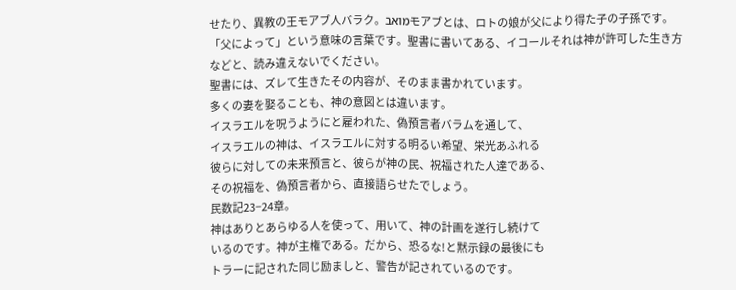せたり、異教の王モアブ人バラク。מואבモアブとは、ロトの娘が父により得た子の子孫です。
「父によって」という意味の言葉です。聖書に書いてある、イコールそれは神が許可した生き方などと、読み違えないでください。
聖書には、ズレて生きたその内容が、そのまま書かれています。
多くの妻を娶ることも、神の意図とは違います。
イスラエルを呪うようにと雇われた、偽預言者バラムを通して、
イスラエルの神は、イスラエルに対する明るい希望、栄光あふれる
彼らに対しての未来預言と、彼らが神の民、祝福された人達である、
その祝福を、偽預言者から、直接語らせたでしょう。
民数記23−24章。
神はありとあらゆる人を使って、用いて、神の計画を遂行し続けて
いるのです。神が主権である。だから、恐るな!と黙示録の最後にも
トラーに記された同じ励ましと、警告が記されているのです。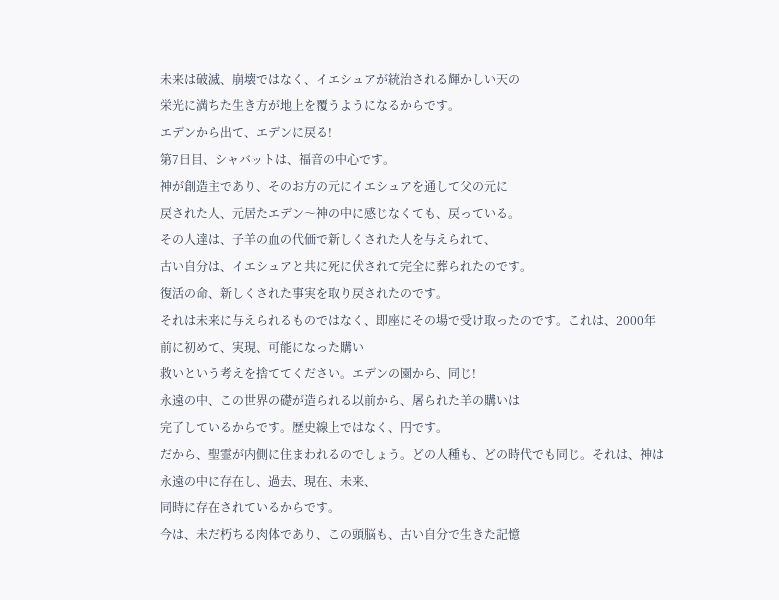未来は破滅、崩壊ではなく、イエシュアが統治される輝かしい天の
栄光に満ちた生き方が地上を覆うようになるからです。
エデンから出て、エデンに戻る!
第7日目、シャバットは、福音の中心です。
神が創造主であり、そのお方の元にイエシュアを通して父の元に
戻された人、元居たエデン〜神の中に感じなくても、戻っている。
その人達は、子羊の血の代価で新しくされた人を与えられて、
古い自分は、イエシュアと共に死に伏されて完全に葬られたのです。
復活の命、新しくされた事実を取り戻されたのです。
それは未来に与えられるものではなく、即座にその場で受け取ったのです。これは、2000年前に初めて、実現、可能になった購い
救いという考えを捨ててください。エデンの園から、同じ!
永遠の中、この世界の礎が造られる以前から、屠られた羊の購いは
完了しているからです。歴史線上ではなく、円です。
だから、聖霊が内側に住まわれるのでしょう。どの人種も、どの時代でも同じ。それは、神は永遠の中に存在し、過去、現在、未来、
同時に存在されているからです。
今は、未だ朽ちる肉体であり、この頭脳も、古い自分で生きた記憶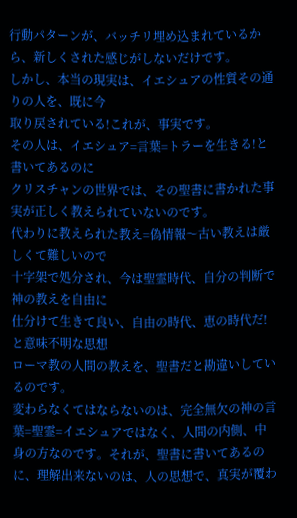行動パターンが、バッチリ埋め込まれているから、新しくされた感じがしないだけです。
しかし、本当の現実は、イエシュアの性質その通りの人を、既に今
取り戻されている!これが、事実です。
その人は、イエシュア=言葉=トラーを生きる!と書いてあるのに
クリスチャンの世界では、その聖書に書かれた事実が正しく教えられていないのです。
代わりに教えられた教え=偽情報〜古い教えは厳しくて難しいので
十字架で処分され、今は聖霊時代、自分の判断で神の教えを自由に
仕分けて生きて良い、自由の時代、恵の時代だ!と意味不明な思想
ローマ教の人間の教えを、聖書だと勘違いしているのです。
変わらなくてはならないのは、完全無欠の神の言葉=聖霊=イエシュアではなく、人間の内側、中身の方なのです。それが、聖書に書いてあるのに、理解出来ないのは、人の思想で、真実が覆わ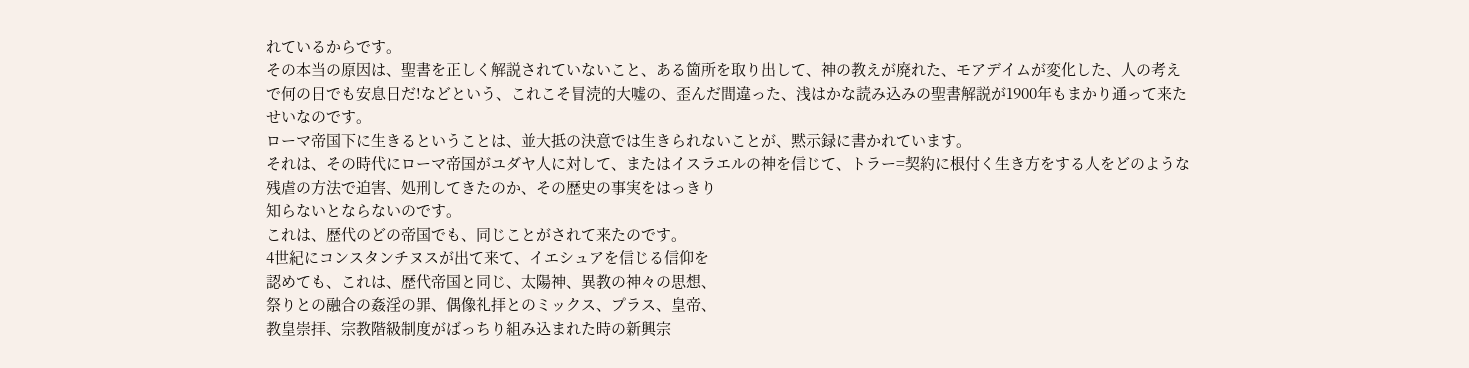れているからです。
その本当の原因は、聖書を正しく解説されていないこと、ある箇所を取り出して、神の教えが廃れた、モアデイムが変化した、人の考え
で何の日でも安息日だ!などという、これこそ冒涜的大嘘の、歪んだ間違った、浅はかな読み込みの聖書解説が1900年もまかり通って来たせいなのです。
ローマ帝国下に生きるということは、並大抵の決意では生きられないことが、黙示録に書かれています。
それは、その時代にローマ帝国がユダヤ人に対して、またはイスラエルの神を信じて、トラー=契約に根付く生き方をする人をどのような残虐の方法で迫害、処刑してきたのか、その歴史の事実をはっきり
知らないとならないのです。
これは、歴代のどの帝国でも、同じことがされて来たのです。
4世紀にコンスタンチヌスが出て来て、イエシュアを信じる信仰を
認めても、これは、歴代帝国と同じ、太陽神、異教の神々の思想、
祭りとの融合の姦淫の罪、偶像礼拝とのミックス、プラス、皇帝、
教皇崇拝、宗教階級制度がばっちり組み込まれた時の新興宗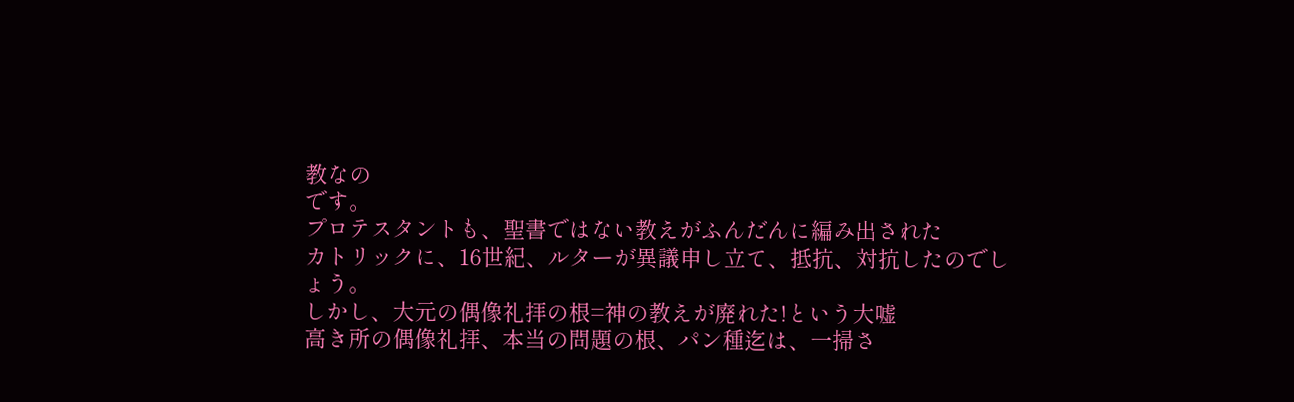教なの
です。
プロテスタントも、聖書ではない教えがふんだんに編み出された
カトリックに、16世紀、ルターが異議申し立て、抵抗、対抗したのでしょう。
しかし、大元の偶像礼拝の根=神の教えが廃れた!という大嘘
高き所の偶像礼拝、本当の問題の根、パン種迄は、一掃さ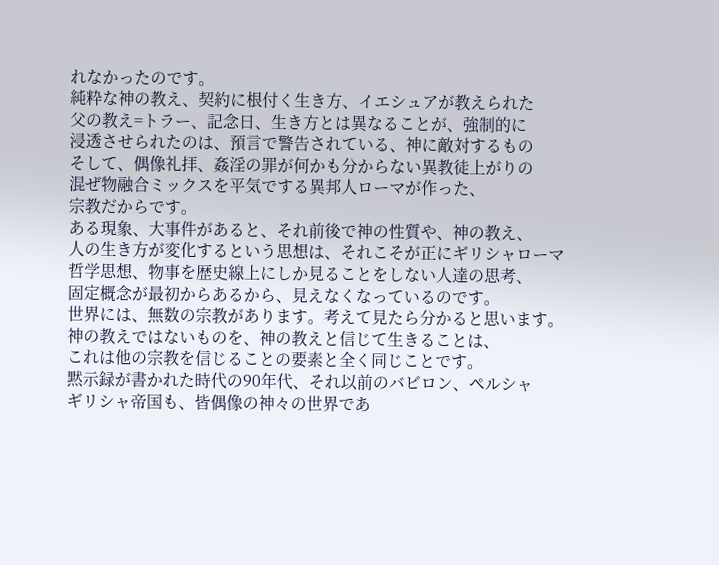れなかったのです。
純粋な神の教え、契約に根付く生き方、イエシュアが教えられた
父の教え=トラー、記念日、生き方とは異なることが、強制的に
浸透させられたのは、預言で警告されている、神に敵対するもの
そして、偶像礼拝、姦淫の罪が何かも分からない異教徒上がりの
混ぜ物融合ミックスを平気でする異邦人ローマが作った、
宗教だからです。
ある現象、大事件があると、それ前後で神の性質や、神の教え、
人の生き方が変化するという思想は、それこそが正にギリシャローマ
哲学思想、物事を歴史線上にしか見ることをしない人達の思考、
固定概念が最初からあるから、見えなくなっているのです。
世界には、無数の宗教があります。考えて見たら分かると思います。
神の教えではないものを、神の教えと信じて生きることは、
これは他の宗教を信じることの要素と全く同じことです。
黙示録が書かれた時代の90年代、それ以前のバビロン、ペルシャ
ギリシャ帝国も、皆偶像の神々の世界であ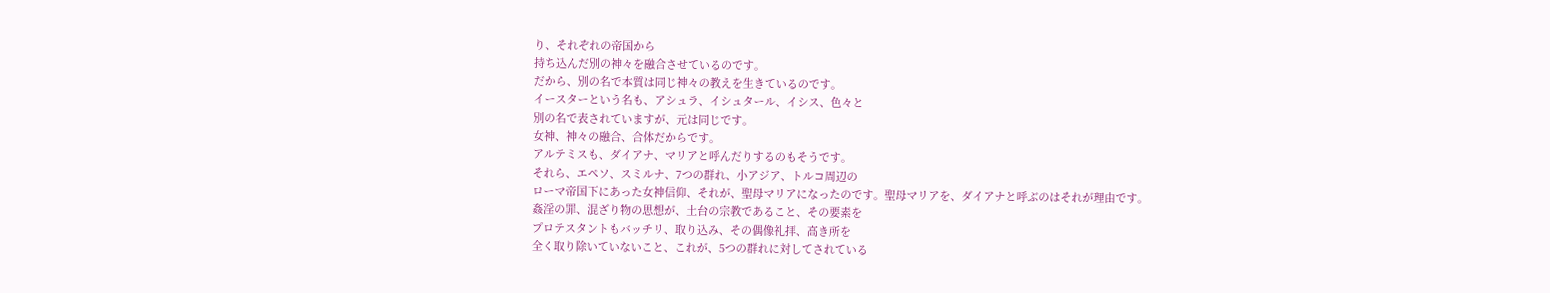り、それぞれの帝国から
持ち込んだ別の神々を融合させているのです。
だから、別の名で本質は同じ神々の教えを生きているのです。
イースターという名も、アシュラ、イシュタール、イシス、色々と
別の名で表されていますが、元は同じです。
女神、神々の融合、合体だからです。
アルテミスも、ダイアナ、マリアと呼んだりするのもそうです。
それら、エペソ、スミルナ、7つの群れ、小アジア、トルコ周辺の
ローマ帝国下にあった女神信仰、それが、聖母マリアになったのです。聖母マリアを、ダイアナと呼ぶのはそれが理由です。
姦淫の罪、混ざり物の思想が、土台の宗教であること、その要素を
プロテスタントもバッチリ、取り込み、その偶像礼拝、高き所を
全く取り除いていないこと、これが、5つの群れに対してされている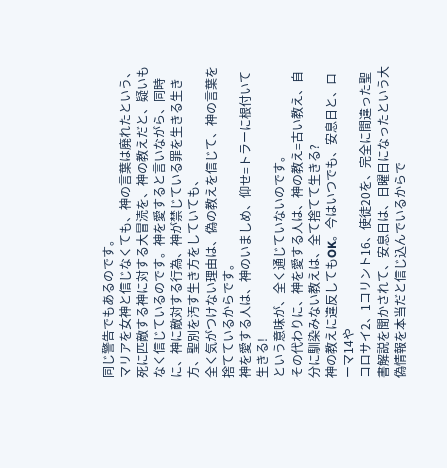同じ警告でもあるのです。
マリアを女神と信じなくても、神の言葉は廃れたという、死に匹敵する神に対する大冒涜を、神の教えだと、疑いもなく信じているのです。神を愛すると言いながら、同時に、神に敵対する行為、神が禁じている罪を生きる生き方、聖別を汚す生き方をしていても、
全く気がつけない理由は、偽の教えを信じて、神の言葉を捨てているからです。
神を愛する人は、神のいましめ、仰せ=トラーに根付いて生きる!
という意味が、全く通じていないのです。
その代わりに、神を愛する人は、神の教え=古い教え、自分に馴染みない教えは、全て捨てて生きる?
神の教えに違反してもOK。今はいつでも、安息日と、ローマ14や
コロサイ2、1コリント16、使徒20を、完全に間違った聖書解説を聞かされて、安息日は、日曜日になったという大偽情報を本当だと信じ込んでいるからで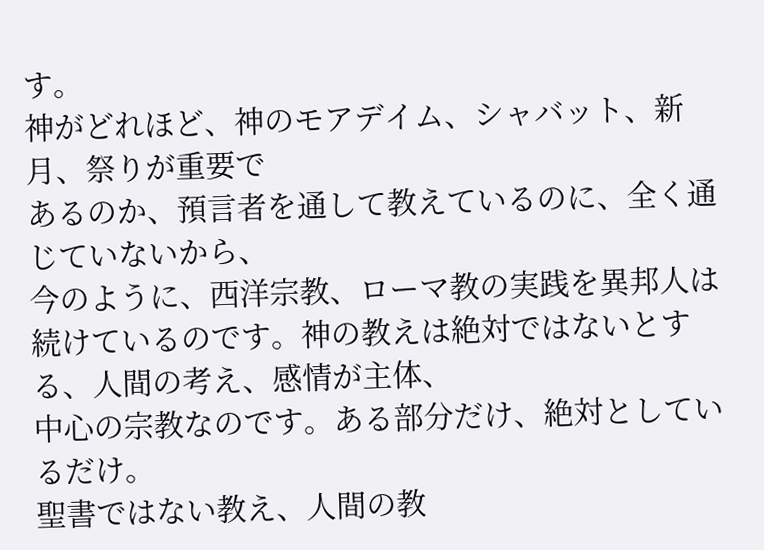す。
神がどれほど、神のモアデイム、シャバット、新月、祭りが重要で
あるのか、預言者を通して教えているのに、全く通じていないから、
今のように、西洋宗教、ローマ教の実践を異邦人は続けているのです。神の教えは絶対ではないとする、人間の考え、感情が主体、
中心の宗教なのです。ある部分だけ、絶対としているだけ。
聖書ではない教え、人間の教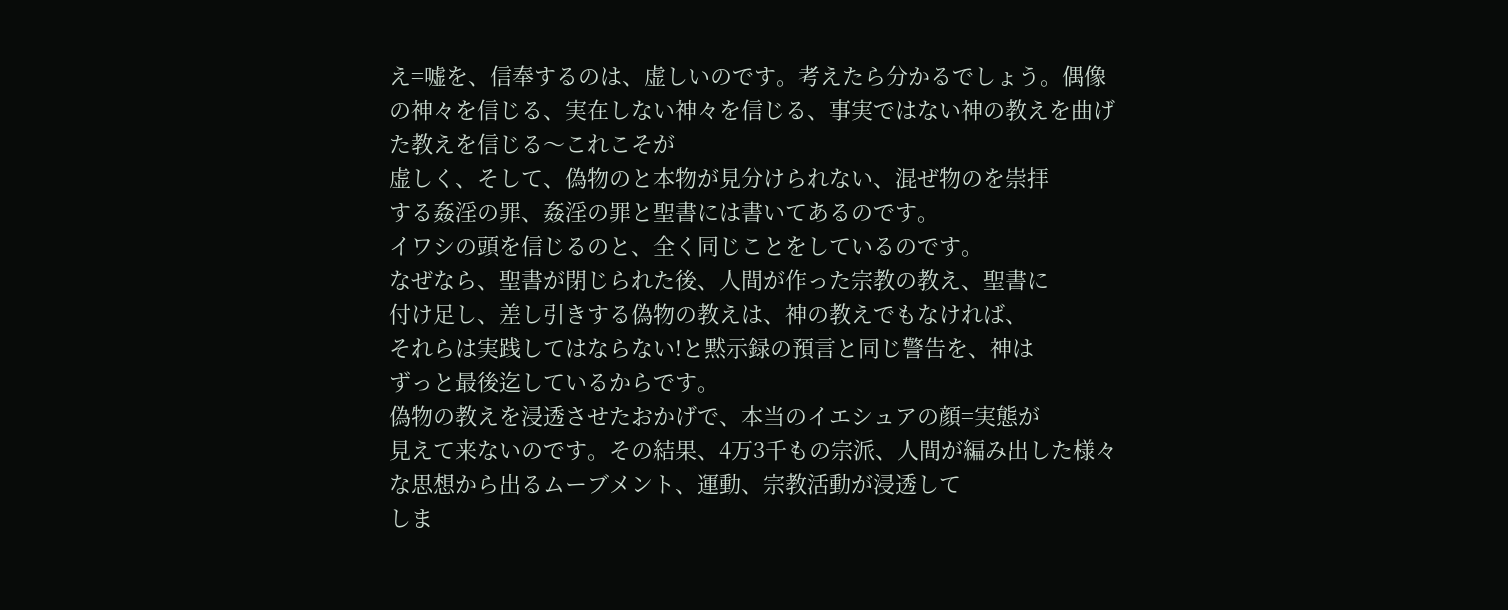え=嘘を、信奉するのは、虚しいのです。考えたら分かるでしょう。偶像の神々を信じる、実在しない神々を信じる、事実ではない神の教えを曲げた教えを信じる〜これこそが
虚しく、そして、偽物のと本物が見分けられない、混ぜ物のを崇拝
する姦淫の罪、姦淫の罪と聖書には書いてあるのです。
イワシの頭を信じるのと、全く同じことをしているのです。
なぜなら、聖書が閉じられた後、人間が作った宗教の教え、聖書に
付け足し、差し引きする偽物の教えは、神の教えでもなければ、
それらは実践してはならない!と黙示録の預言と同じ警告を、神は
ずっと最後迄しているからです。
偽物の教えを浸透させたおかげで、本当のイエシュアの顔=実態が
見えて来ないのです。その結果、4万3千もの宗派、人間が編み出した様々な思想から出るムーブメント、運動、宗教活動が浸透して
しま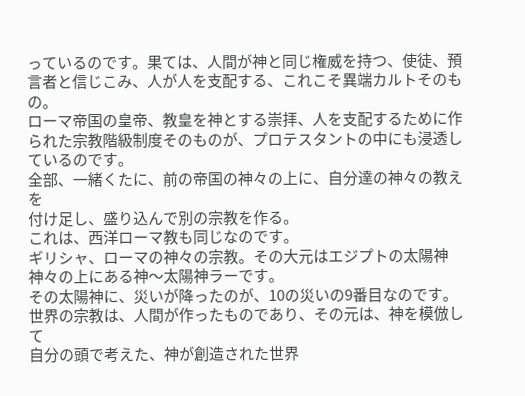っているのです。果ては、人間が神と同じ権威を持つ、使徒、預言者と信じこみ、人が人を支配する、これこそ異端カルトそのもの。
ローマ帝国の皇帝、教皇を神とする崇拝、人を支配するために作られた宗教階級制度そのものが、プロテスタントの中にも浸透しているのです。
全部、一緒くたに、前の帝国の神々の上に、自分達の神々の教えを
付け足し、盛り込んで別の宗教を作る。
これは、西洋ローマ教も同じなのです。
ギリシャ、ローマの神々の宗教。その大元はエジプトの太陽神
神々の上にある神〜太陽神ラーです。
その太陽神に、災いが降ったのが、10の災いの9番目なのです。
世界の宗教は、人間が作ったものであり、その元は、神を模倣して
自分の頭で考えた、神が創造された世界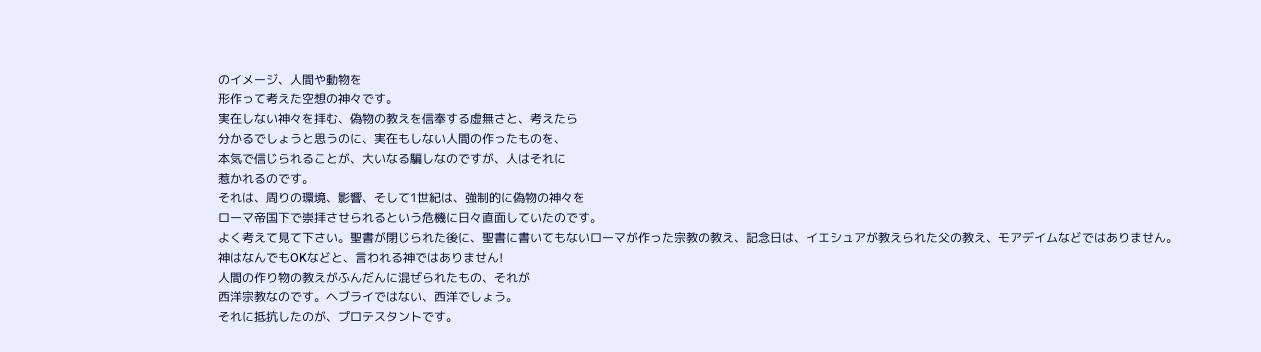のイメージ、人間や動物を
形作って考えた空想の神々です。
実在しない神々を拝む、偽物の教えを信奉する虚無さと、考えたら
分かるでしょうと思うのに、実在もしない人間の作ったものを、
本気で信じられることが、大いなる騙しなのですが、人はそれに
惹かれるのです。
それは、周りの環境、影響、そして1世紀は、強制的に偽物の神々を
ローマ帝国下で崇拝させられるという危機に日々直面していたのです。
よく考えて見て下さい。聖書が閉じられた後に、聖書に書いてもないローマが作った宗教の教え、記念日は、イエシュアが教えられた父の教え、モアデイムなどではありません。
神はなんでもOKなどと、言われる神ではありません!
人間の作り物の教えがふんだんに混ぜられたもの、それが
西洋宗教なのです。ヘブライではない、西洋でしょう。
それに抵抗したのが、プロテスタントです。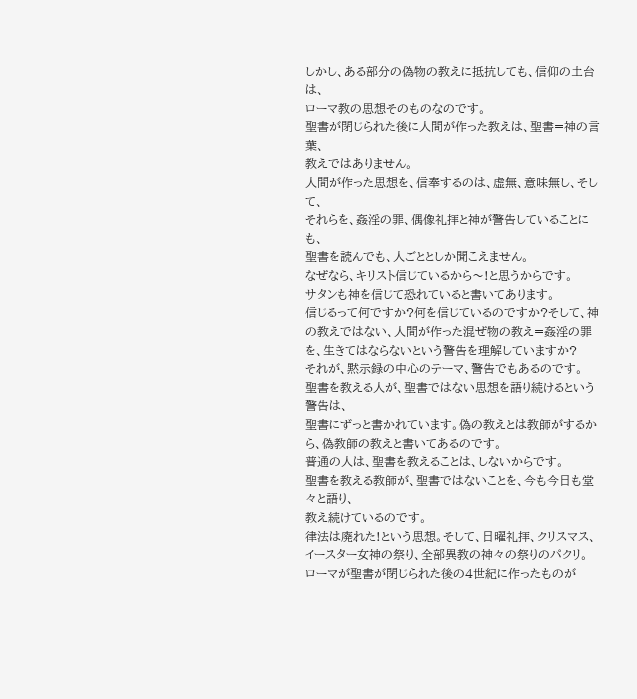しかし、ある部分の偽物の教えに抵抗しても、信仰の土台は、
ローマ教の思想そのものなのです。
聖書が閉じられた後に人間が作った教えは、聖書=神の言葉、
教えではありません。
人間が作った思想を、信奉するのは、虚無、意味無し、そして、
それらを、姦淫の罪、偶像礼拝と神が警告していることにも、
聖書を読んでも、人ごととしか聞こえません。
なぜなら、キリスト信じているから〜!と思うからです。
サタンも神を信じて恐れていると書いてあります。
信じるって何ですか?何を信じているのですか?そして、神の教えではない、人間が作った混ぜ物の教え=姦淫の罪を、生きてはならないという警告を理解していますか?
それが、黙示録の中心のテーマ、警告でもあるのです。
聖書を教える人が、聖書ではない思想を語り続けるという警告は、
聖書にずっと書かれています。偽の教えとは教師がするから、偽教師の教えと書いてあるのです。
普通の人は、聖書を教えることは、しないからです。
聖書を教える教師が、聖書ではないことを、今も今日も堂々と語り、
教え続けているのです。
律法は廃れた!という思想。そして、日曜礼拝、クリスマス、
イースター女神の祭り、全部異教の神々の祭りのパクリ。
ローマが聖書が閉じられた後の4世紀に作ったものが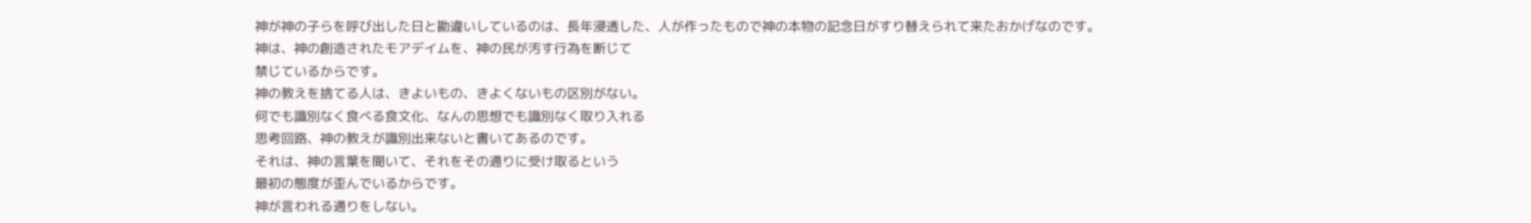神が神の子らを呼び出した日と勘違いしているのは、長年浸透した、人が作ったもので神の本物の記念日がすり替えられて来たおかげなのです。
神は、神の創造されたモアデイムを、神の民が汚す行為を断じて
禁じているからです。
神の教えを捨てる人は、きよいもの、きよくないもの区別がない。
何でも識別なく食べる食文化、なんの思想でも識別なく取り入れる
思考回路、神の教えが識別出来ないと書いてあるのです。
それは、神の言葉を聞いて、それをその通りに受け取るという
最初の態度が歪んでいるからです。
神が言われる通りをしない。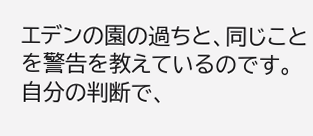エデンの園の過ちと、同じことを警告を教えているのです。
自分の判断で、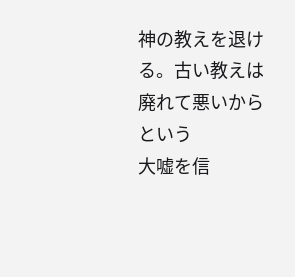神の教えを退ける。古い教えは廃れて悪いからという
大嘘を信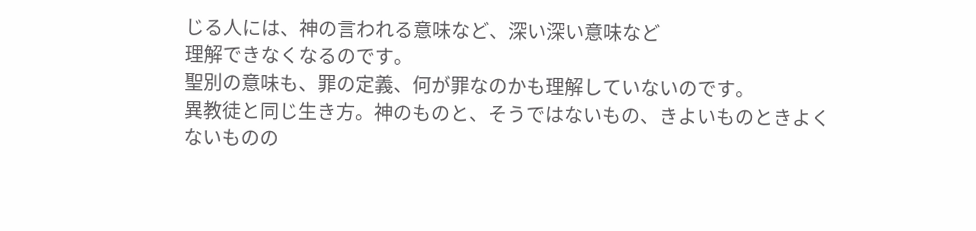じる人には、神の言われる意味など、深い深い意味など
理解できなくなるのです。
聖別の意味も、罪の定義、何が罪なのかも理解していないのです。
異教徒と同じ生き方。神のものと、そうではないもの、きよいものときよくないものの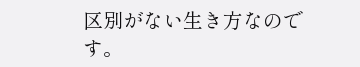区別がない生き方なのです。